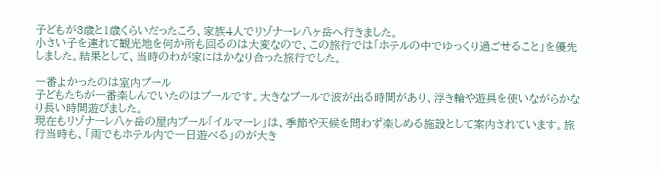子どもが3歳と1歳くらいだったころ、家族4人でリゾナーレ八ヶ岳へ行きました。
小さい子を連れて観光地を何か所も回るのは大変なので、この旅行では「ホテルの中でゆっくり過ごせること」を優先しました。結果として、当時のわが家にはかなり合った旅行でした。

一番よかったのは室内プール
子どもたちが一番楽しんでいたのはプールです。大きなプールで波が出る時間があり、浮き輪や遊具を使いながらかなり長い時間遊びました。
現在もリゾナーレ八ヶ岳の屋内プール「イルマーレ」は、季節や天候を問わず楽しめる施設として案内されています。旅行当時も、「雨でもホテル内で一日遊べる」のが大き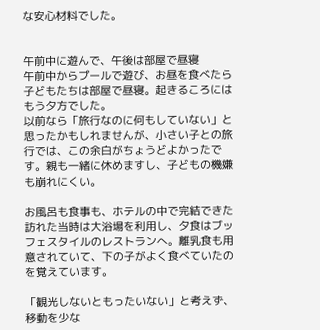な安心材料でした。


午前中に遊んで、午後は部屋で昼寝
午前中からプールで遊び、お昼を食べたら子どもたちは部屋で昼寝。起きるころにはもう夕方でした。
以前なら「旅行なのに何もしていない」と思ったかもしれませんが、小さい子との旅行では、この余白がちょうどよかったです。親も一緒に休めますし、子どもの機嫌も崩れにくい。

お風呂も食事も、ホテルの中で完結できた
訪れた当時は大浴場を利用し、夕食はブッフェスタイルのレストランへ。離乳食も用意されていて、下の子がよく食べていたのを覚えています。

「観光しないともったいない」と考えず、移動を少な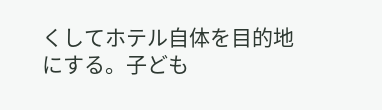くしてホテル自体を目的地にする。子ども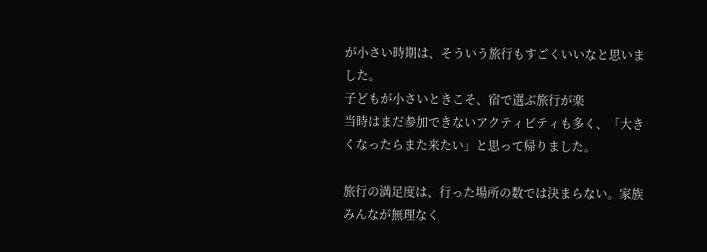が小さい時期は、そういう旅行もすごくいいなと思いました。
子どもが小さいときこそ、宿で選ぶ旅行が楽
当時はまだ参加できないアクティビティも多く、「大きくなったらまた来たい」と思って帰りました。

旅行の満足度は、行った場所の数では決まらない。家族みんなが無理なく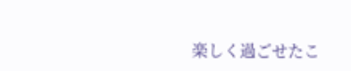楽しく過ごせたこ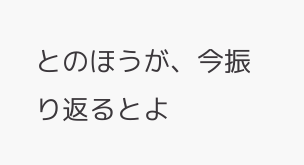とのほうが、今振り返るとよ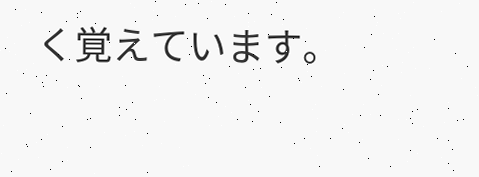く覚えています。